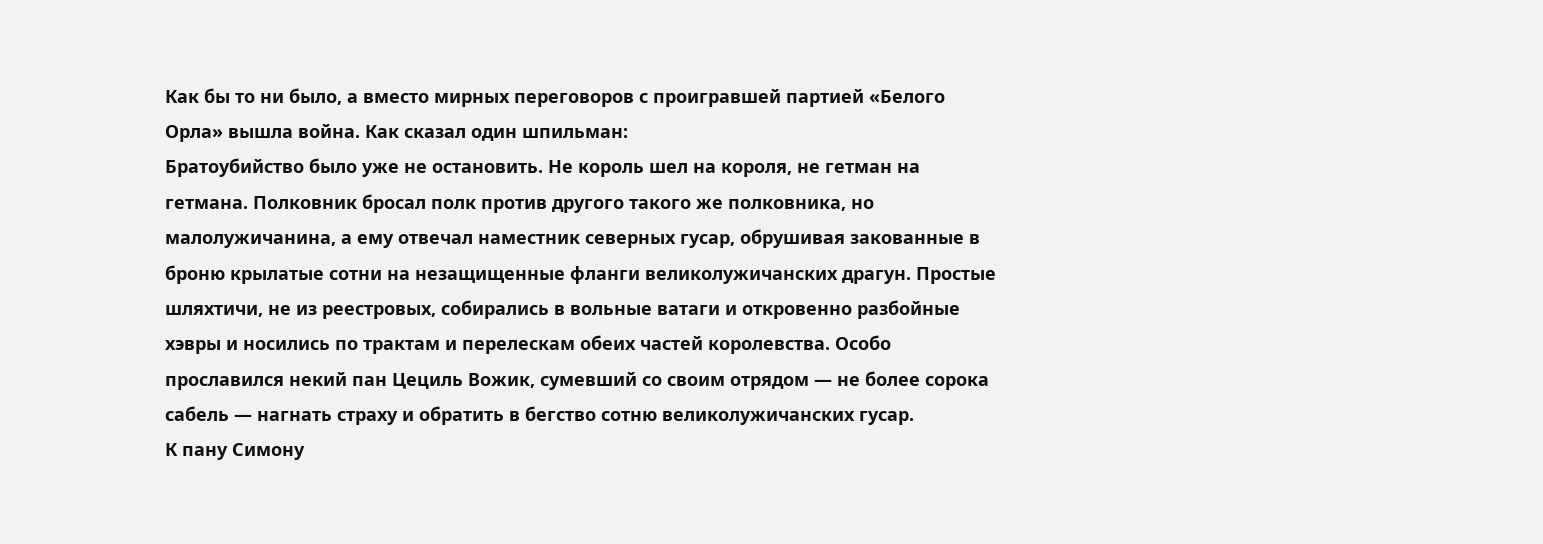Как бы то ни было, а вместо мирных переговоров с проигравшей партией «Белого Орла» вышла война. Как сказал один шпильман:
Братоубийство было уже не остановить. Не король шел на короля, не гетман на гетмана. Полковник бросал полк против другого такого же полковника, но малолужичанина, а ему отвечал наместник северных гусар, обрушивая закованные в броню крылатые сотни на незащищенные фланги великолужичанских драгун. Простые шляхтичи, не из реестровых, собирались в вольные ватаги и откровенно разбойные хэвры и носились по трактам и перелескам обеих частей королевства. Особо прославился некий пан Цециль Вожик, сумевший со своим отрядом — не более сорока сабель — нагнать страху и обратить в бегство сотню великолужичанских гусар.
К пану Симону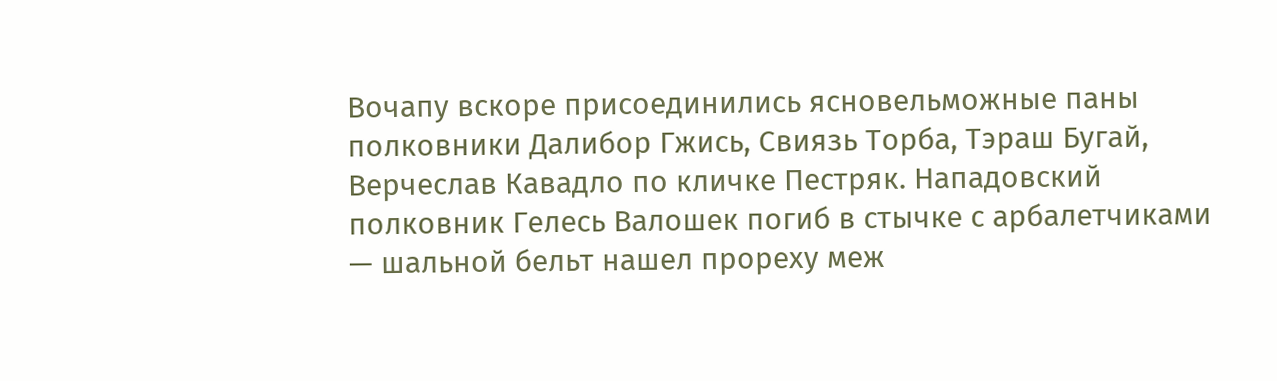Вочапу вскоре присоединились ясновельможные паны полковники Далибор Гжись, Свиязь Торба, Тэраш Бугай, Верчеслав Кавадло по кличке Пестряк. Нападовский полковник Гелесь Валошек погиб в стычке с арбалетчиками — шальной бельт нашел прореху меж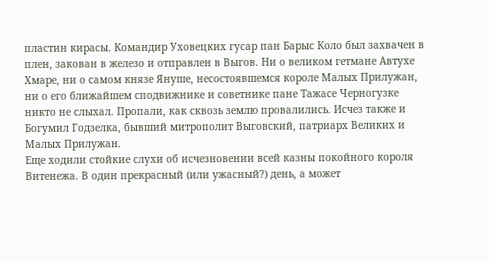пластин кирасы. Командир Уховецких гусар пан Барыс Коло был захвачен в плен, закован в железо и отправлен в Выгов. Ни о великом гетмане Автухе Хмаре, ни о самом князе Януше, несостоявшемся короле Малых Прилужан, ни о его ближайшем сподвижнике и советнике пане Тажасе Черногузке никто не слыхал. Пропали, как сквозь землю провалились. Исчез также и Богумил Годзелка, бывший митрополит Выговский, патриарх Великих и Малых Прилужан.
Еще ходили стойкие слухи об исчезновении всей казны покойного короля Витенежа. В один прекрасный (или ужасный?) день, а может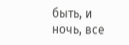быть, и ночь, все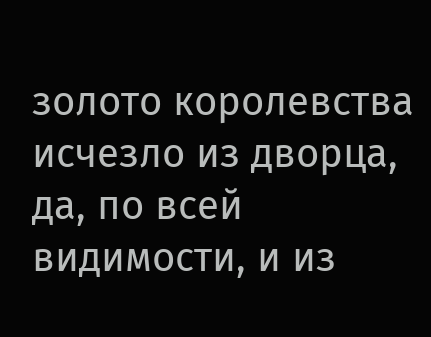золото королевства исчезло из дворца, да, по всей видимости, и из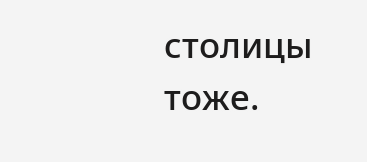столицы тоже.